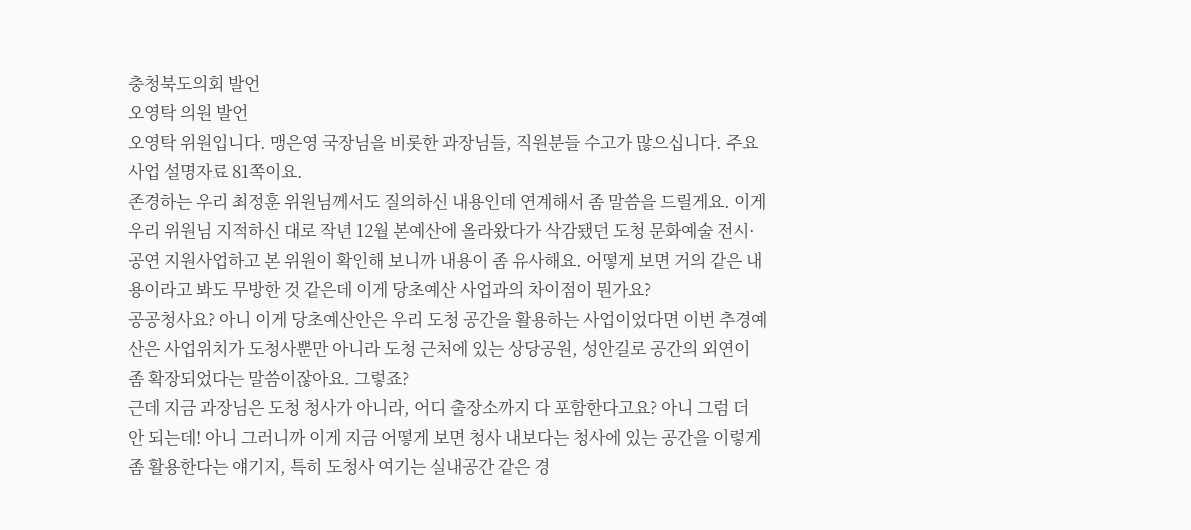충청북도의회 발언
오영탁 의원 발언
오영탁 위원입니다. 맹은영 국장님을 비롯한 과장님들, 직원분들 수고가 많으십니다. 주요사업 설명자료 81쪽이요.
존경하는 우리 최정훈 위원님께서도 질의하신 내용인데 연계해서 좀 말씀을 드릴게요. 이게 우리 위원님 지적하신 대로 작년 12월 본예산에 올라왔다가 삭감됐던 도청 문화예술 전시·공연 지원사업하고 본 위원이 확인해 보니까 내용이 좀 유사해요. 어떻게 보면 거의 같은 내용이라고 봐도 무방한 것 같은데 이게 당초예산 사업과의 차이점이 뭔가요?
공공청사요? 아니 이게 당초예산안은 우리 도청 공간을 활용하는 사업이었다면 이번 추경예산은 사업위치가 도청사뿐만 아니라 도청 근처에 있는 상당공원, 성안길로 공간의 외연이 좀 확장되었다는 말씀이잖아요. 그렇죠?
근데 지금 과장님은 도청 청사가 아니라, 어디 출장소까지 다 포함한다고요? 아니 그럼 더 안 되는데! 아니 그러니까 이게 지금 어떻게 보면 청사 내보다는 청사에 있는 공간을 이렇게 좀 활용한다는 얘기지, 특히 도청사 여기는 실내공간 같은 경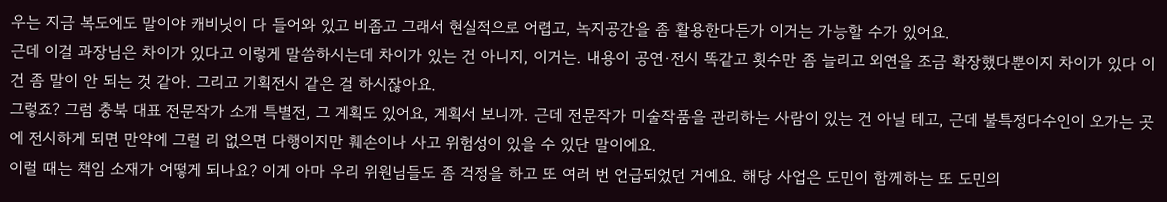우는 지금 복도에도 말이야 캐비닛이 다 들어와 있고 비좁고 그래서 현실적으로 어렵고, 녹지공간을 좀 활용한다든가 이거는 가능할 수가 있어요.
근데 이걸 과장님은 차이가 있다고 이렇게 말씀하시는데 차이가 있는 건 아니지, 이거는. 내용이 공연·전시 똑같고 횟수만 좀 늘리고 외연을 조금 확장했다뿐이지 차이가 있다 이건 좀 말이 안 되는 것 같아. 그리고 기획전시 같은 걸 하시잖아요.
그렇죠? 그럼 충북 대표 전문작가 소개 특별전, 그 계획도 있어요, 계획서 보니까. 근데 전문작가 미술작품을 관리하는 사람이 있는 건 아닐 테고, 근데 불특정다수인이 오가는 곳에 전시하게 되면 만약에 그럴 리 없으면 다행이지만 훼손이나 사고 위험성이 있을 수 있단 말이에요.
이럴 때는 책임 소재가 어떻게 되나요? 이게 아마 우리 위원님들도 좀 걱정을 하고 또 여러 번 언급되었던 거예요. 해당 사업은 도민이 함께하는 또 도민의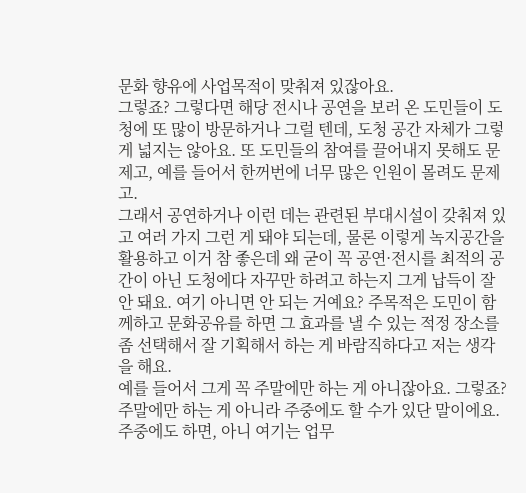문화 향유에 사업목적이 맞춰져 있잖아요.
그렇죠? 그렇다면 해당 전시나 공연을 보러 온 도민들이 도청에 또 많이 방문하거나 그럴 텐데, 도청 공간 자체가 그렇게 넓지는 않아요. 또 도민들의 참여를 끌어내지 못해도 문제고, 예를 들어서 한꺼번에 너무 많은 인원이 몰려도 문제고.
그래서 공연하거나 이런 데는 관련된 부대시설이 갖춰져 있고 여러 가지 그런 게 돼야 되는데, 물론 이렇게 녹지공간을 활용하고 이거 참 좋은데 왜 굳이 꼭 공연·전시를 최적의 공간이 아닌 도청에다 자꾸만 하려고 하는지 그게 납득이 잘 안 돼요. 여기 아니면 안 되는 거예요? 주목적은 도민이 함께하고 문화공유를 하면 그 효과를 낼 수 있는 적정 장소를 좀 선택해서 잘 기획해서 하는 게 바람직하다고 저는 생각을 해요.
예를 들어서 그게 꼭 주말에만 하는 게 아니잖아요. 그렇죠? 주말에만 하는 게 아니라 주중에도 할 수가 있단 말이에요.
주중에도 하면, 아니 여기는 업무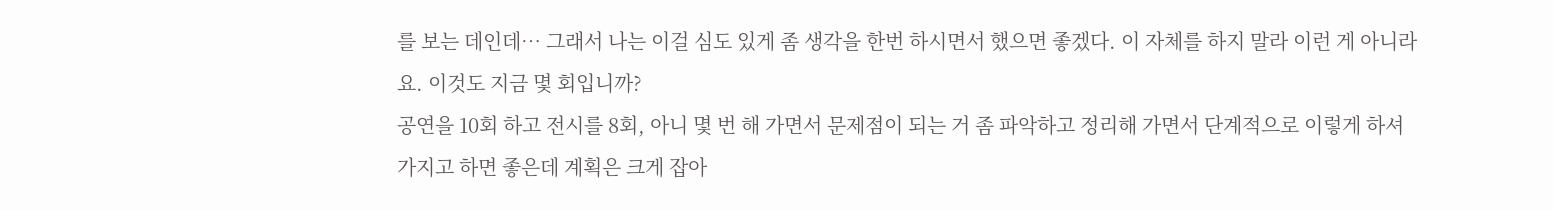를 보는 데인데… 그래서 나는 이걸 심도 있게 좀 생각을 한번 하시면서 했으면 좋겠다. 이 자체를 하지 말라 이런 게 아니라요. 이것도 지금 몇 회입니까?
공연을 10회 하고 전시를 8회, 아니 몇 번 해 가면서 문제점이 되는 거 좀 파악하고 정리해 가면서 단계적으로 이렇게 하셔 가지고 하면 좋은데 계획은 크게 잡아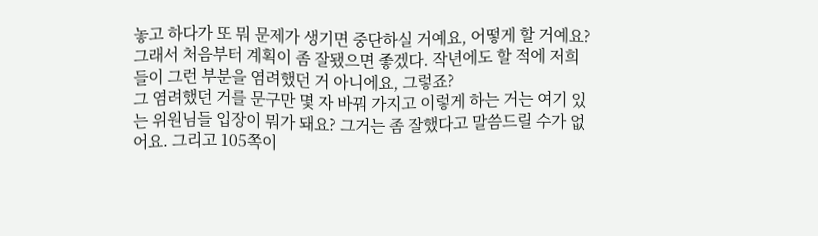놓고 하다가 또 뭐 문제가 생기면 중단하실 거예요, 어떻게 할 거예요? 그래서 처음부터 계획이 좀 잘됐으면 좋겠다. 작년에도 할 적에 저희들이 그런 부분을 염려했던 거 아니에요, 그렇죠?
그 염려했던 거를 문구만 몇 자 바꿔 가지고 이렇게 하는 거는 여기 있는 위원님들 입장이 뭐가 돼요? 그거는 좀 잘했다고 말씀드릴 수가 없어요. 그리고 105쪽이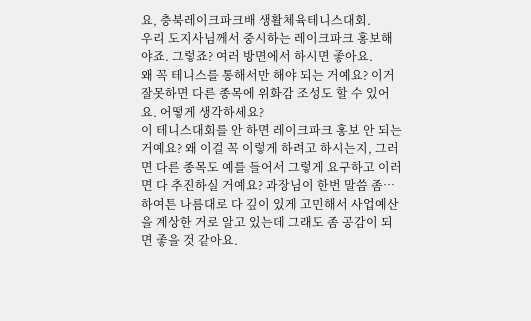요, 충북레이크파크배 생활체육테니스대회.
우리 도지사님께서 중시하는 레이크파크 홍보해야죠. 그렇죠? 여러 방면에서 하시면 좋아요.
왜 꼭 테니스를 통해서만 해야 되는 거예요? 이거 잘못하면 다른 종목에 위화감 조성도 할 수 있어요. 어떻게 생각하세요?
이 테니스대회를 안 하면 레이크파크 홍보 안 되는 거예요? 왜 이걸 꼭 이렇게 하려고 하시는지, 그러면 다른 종목도 예를 들어서 그렇게 요구하고 이러면 다 추진하실 거예요? 과장님이 한번 말씀 좀… 하여튼 나름대로 다 깊이 있게 고민해서 사업예산을 계상한 거로 알고 있는데 그래도 좀 공감이 되면 좋을 것 같아요.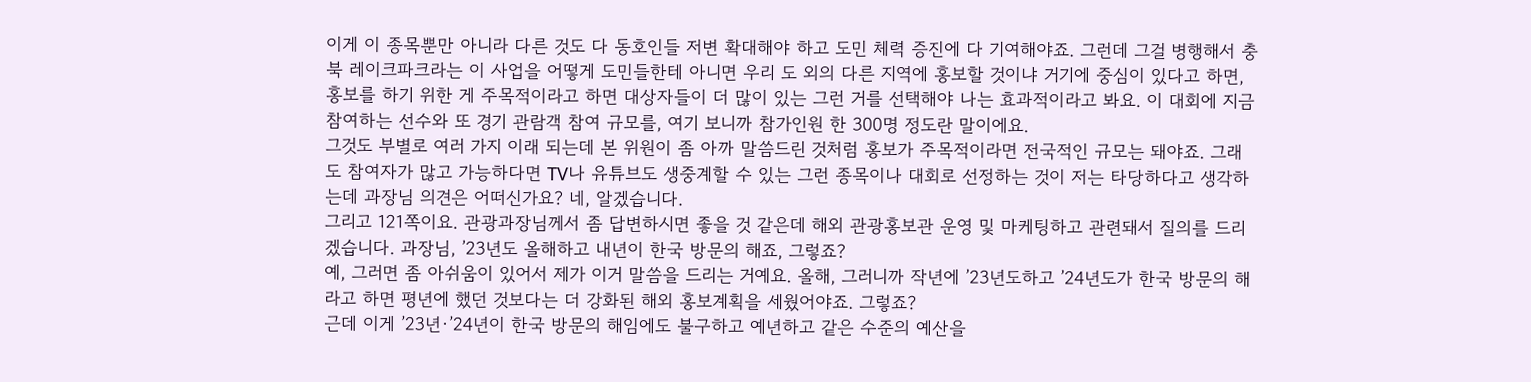이게 이 종목뿐만 아니라 다른 것도 다 동호인들 저변 확대해야 하고 도민 체력 증진에 다 기여해야죠. 그런데 그걸 병행해서 충북 레이크파크라는 이 사업을 어떻게 도민들한테 아니면 우리 도 외의 다른 지역에 홍보할 것이냐 거기에 중심이 있다고 하면, 홍보를 하기 위한 게 주목적이라고 하면 대상자들이 더 많이 있는 그런 거를 선택해야 나는 효과적이라고 봐요. 이 대회에 지금 참여하는 선수와 또 경기 관람객 참여 규모를, 여기 보니까 참가인원 한 300명 정도란 말이에요.
그것도 부별로 여러 가지 이래 되는데 본 위원이 좀 아까 말씀드린 것처럼 홍보가 주목적이라면 전국적인 규모는 돼야죠. 그래도 참여자가 많고 가능하다면 TV나 유튜브도 생중계할 수 있는 그런 종목이나 대회로 선정하는 것이 저는 타당하다고 생각하는데 과장님 의견은 어떠신가요? 네, 알겠습니다.
그리고 121쪽이요. 관광과장님께서 좀 답변하시면 좋을 것 같은데 해외 관광홍보관 운영 및 마케팅하고 관련돼서 질의를 드리겠습니다. 과장님, ’23년도 올해하고 내년이 한국 방문의 해죠, 그렇죠?
예, 그러면 좀 아쉬움이 있어서 제가 이거 말씀을 드리는 거예요. 올해, 그러니까 작년에 ’23년도하고 ’24년도가 한국 방문의 해라고 하면 평년에 했던 것보다는 더 강화된 해외 홍보계획을 세웠어야죠. 그렇죠?
근데 이게 ’23년·’24년이 한국 방문의 해임에도 불구하고 예년하고 같은 수준의 예산을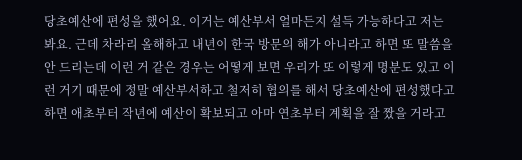당초예산에 편성을 했어요. 이거는 예산부서 얼마든지 설득 가능하다고 저는 봐요. 근데 차라리 올해하고 내년이 한국 방문의 해가 아니라고 하면 또 말씀을 안 드리는데 이런 거 같은 경우는 어떻게 보면 우리가 또 이렇게 명분도 있고 이런 거기 때문에 정말 예산부서하고 철저히 협의를 해서 당초예산에 편성했다고 하면 애초부터 작년에 예산이 확보되고 아마 연초부터 계획을 잘 짰을 거라고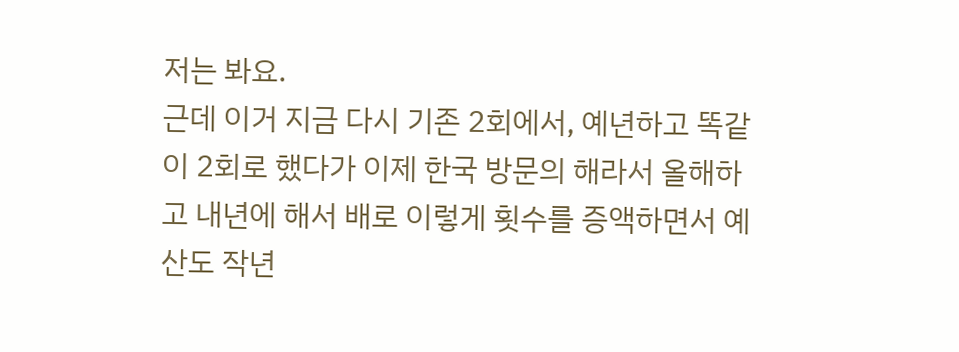저는 봐요.
근데 이거 지금 다시 기존 2회에서, 예년하고 똑같이 2회로 했다가 이제 한국 방문의 해라서 올해하고 내년에 해서 배로 이렇게 횟수를 증액하면서 예산도 작년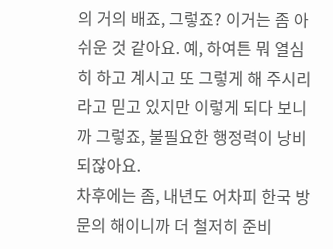의 거의 배죠, 그렇죠? 이거는 좀 아쉬운 것 같아요. 예, 하여튼 뭐 열심히 하고 계시고 또 그렇게 해 주시리라고 믿고 있지만 이렇게 되다 보니까 그렇죠, 불필요한 행정력이 낭비되잖아요.
차후에는 좀, 내년도 어차피 한국 방문의 해이니까 더 철저히 준비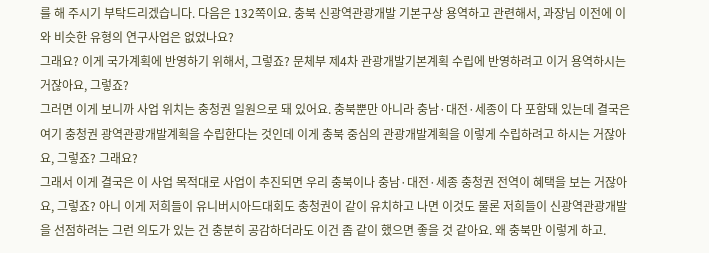를 해 주시기 부탁드리겠습니다. 다음은 132쪽이요. 충북 신광역관광개발 기본구상 용역하고 관련해서, 과장님 이전에 이와 비슷한 유형의 연구사업은 없었나요?
그래요? 이게 국가계획에 반영하기 위해서, 그렇죠? 문체부 제4차 관광개발기본계획 수립에 반영하려고 이거 용역하시는 거잖아요, 그렇죠?
그러면 이게 보니까 사업 위치는 충청권 일원으로 돼 있어요. 충북뿐만 아니라 충남·대전·세종이 다 포함돼 있는데 결국은 여기 충청권 광역관광개발계획을 수립한다는 것인데 이게 충북 중심의 관광개발계획을 이렇게 수립하려고 하시는 거잖아요, 그렇죠? 그래요?
그래서 이게 결국은 이 사업 목적대로 사업이 추진되면 우리 충북이나 충남·대전·세종 충청권 전역이 혜택을 보는 거잖아요, 그렇죠? 아니 이게 저희들이 유니버시아드대회도 충청권이 같이 유치하고 나면 이것도 물론 저희들이 신광역관광개발을 선점하려는 그런 의도가 있는 건 충분히 공감하더라도 이건 좀 같이 했으면 좋을 것 같아요. 왜 충북만 이렇게 하고.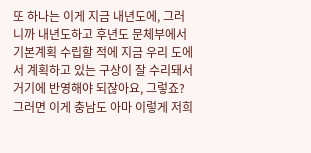또 하나는 이게 지금 내년도에, 그러니까 내년도하고 후년도 문체부에서 기본계획 수립할 적에 지금 우리 도에서 계획하고 있는 구상이 잘 수리돼서 거기에 반영해야 되잖아요, 그렇죠? 그러면 이게 충남도 아마 이렇게 저희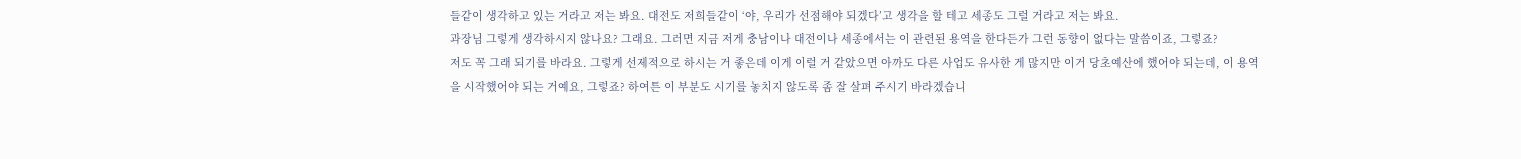들같이 생각하고 있는 거라고 저는 봐요. 대전도 저희들같이 ‘야, 우리가 선점해야 되겠다’고 생각을 할 테고 세종도 그럴 거라고 저는 봐요.
과장님 그렇게 생각하시지 않나요? 그래요. 그러면 지금 저게 충남이나 대전이나 세종에서는 이 관련된 용역을 한다든가 그런 동향이 없다는 말씀이죠, 그렇죠?
저도 꼭 그래 되기를 바라요. 그렇게 선제적으로 하시는 거 좋은데 이게 이럴 거 같았으면 아까도 다른 사업도 유사한 게 많지만 이거 당초예산에 했어야 되는데, 이 용역을 시작했어야 되는 거예요, 그렇죠? 하여튼 이 부분도 시기를 놓치지 않도록 좀 잘 살펴 주시기 바라겠습니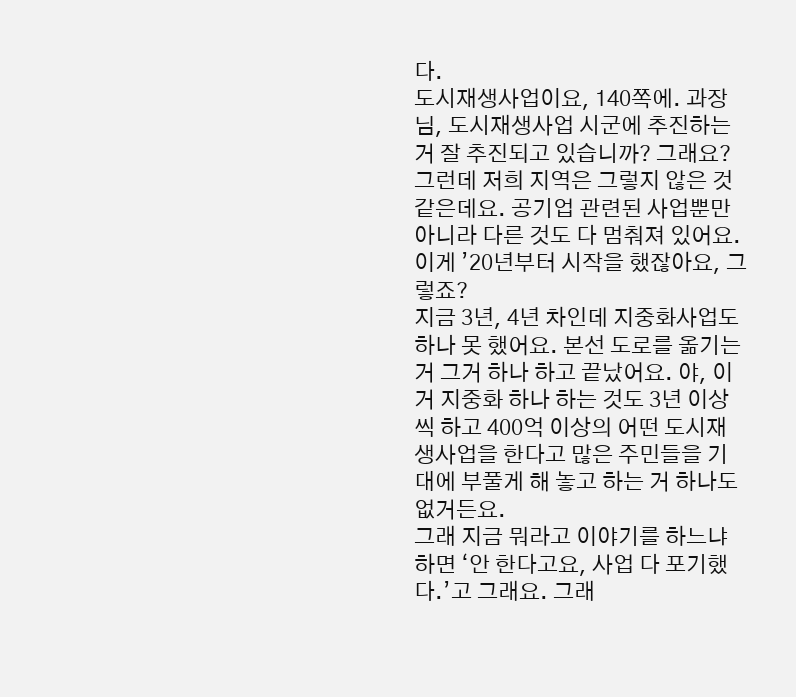다.
도시재생사업이요, 140쪽에. 과장님, 도시재생사업 시군에 추진하는 거 잘 추진되고 있습니까? 그래요?
그런데 저희 지역은 그렇지 않은 것 같은데요. 공기업 관련된 사업뿐만 아니라 다른 것도 다 멈춰져 있어요. 이게 ’20년부터 시작을 했잖아요, 그렇죠?
지금 3년, 4년 차인데 지중화사업도 하나 못 했어요. 본선 도로를 옮기는 거 그거 하나 하고 끝났어요. 야, 이거 지중화 하나 하는 것도 3년 이상씩 하고 400억 이상의 어떤 도시재생사업을 한다고 많은 주민들을 기대에 부풀게 해 놓고 하는 거 하나도 없거든요.
그래 지금 뭐라고 이야기를 하느냐 하면 ‘안 한다고요, 사업 다 포기했다.’고 그래요. 그래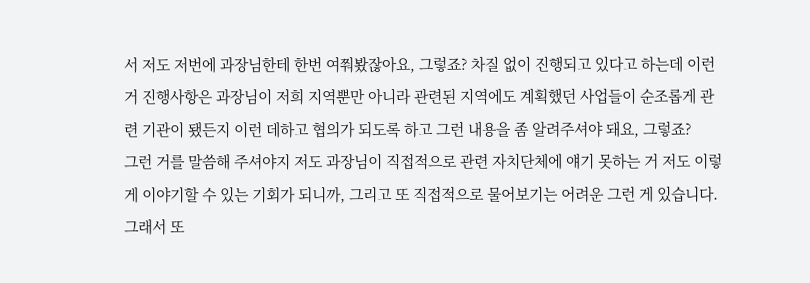서 저도 저번에 과장님한테 한번 여쭤봤잖아요, 그렇죠? 차질 없이 진행되고 있다고 하는데 이런 거 진행사항은 과장님이 저희 지역뿐만 아니라 관련된 지역에도 계획했던 사업들이 순조롭게 관련 기관이 됐든지 이런 데하고 협의가 되도록 하고 그런 내용을 좀 알려주셔야 돼요, 그렇죠?
그런 거를 말씀해 주셔야지 저도 과장님이 직접적으로 관련 자치단체에 얘기 못하는 거 저도 이렇게 이야기할 수 있는 기회가 되니까, 그리고 또 직접적으로 물어보기는 어려운 그런 게 있습니다. 그래서 또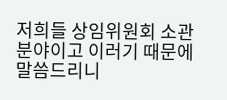저희들 상임위원회 소관 분야이고 이러기 때문에 말씀드리니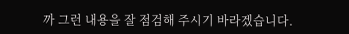까 그런 내용을 잘 점검해 주시기 바라겠습니다.